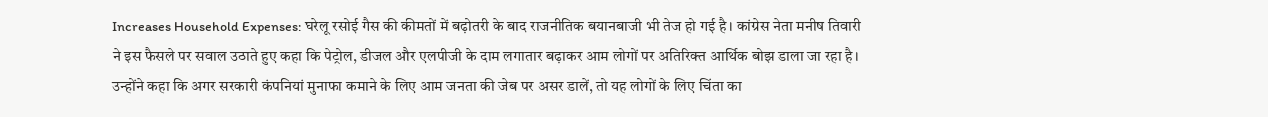Increases Household Expenses: घरेलू रसोई गैस की कीमतों में बढ़ोतरी के बाद राजनीतिक बयानबाजी भी तेज हो गई है। कांग्रेस नेता मनीष तिवारी ने इस फैसले पर सवाल उठाते हुए कहा कि पेट्रोल, डीजल और एलपीजी के दाम लगातार बढ़ाकर आम लोगों पर अतिरिक्त आर्थिक बोझ डाला जा रहा है।
उन्होंने कहा कि अगर सरकारी कंपनियां मुनाफा कमाने के लिए आम जनता की जेब पर असर डालें, तो यह लोगों के लिए चिंता का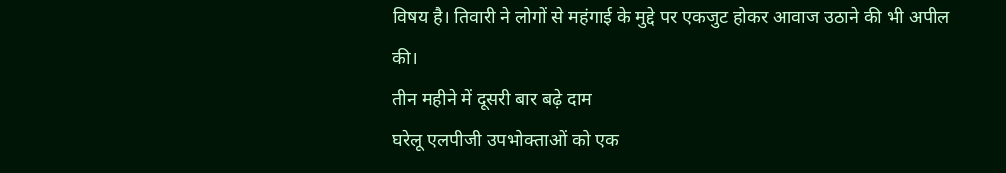विषय है। तिवारी ने लोगों से महंगाई के मुद्दे पर एकजुट होकर आवाज उठाने की भी अपील की।
तीन महीने में दूसरी बार बढ़े दाम
घरेलू एलपीजी उपभोक्ताओं को एक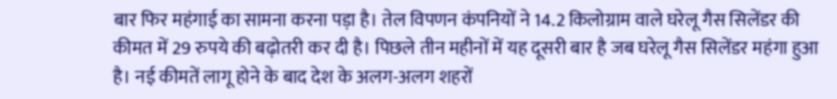बार फिर महंगाई का सामना करना पड़ा है। तेल विपणन कंपनियों ने 14.2 किलोग्राम वाले घरेलू गैस सिलेंडर की कीमत में 29 रुपये की बढ़ोतरी कर दी है। पिछले तीन महीनों में यह दूसरी बार है जब घरेलू गैस सिलेंडर महंगा हुआ है। नई कीमतें लागू होने के बाद देश के अलग-अलग शहरों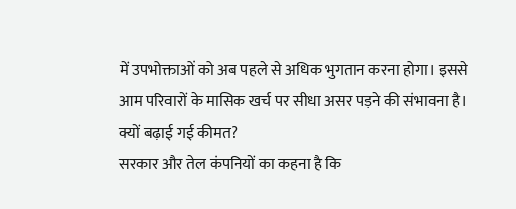में उपभोक्ताओं को अब पहले से अधिक भुगतान करना होगा। इससे आम परिवारों के मासिक खर्च पर सीधा असर पड़ने की संभावना है।
क्यों बढ़ाई गई कीमत?
सरकार और तेल कंपनियों का कहना है कि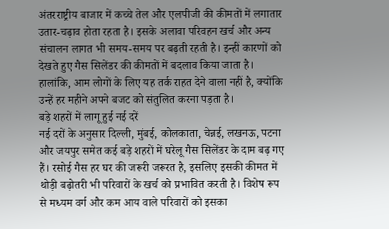अंतरराष्ट्रीय बाजार में कच्चे तेल और एलपीजी की कीमतों में लगातार उतार-चढ़ाव होता रहता है। इसके अलावा परिवहन खर्च और अन्य संचालन लागत भी समय-समय पर बढ़ती रहती है। इन्हीं कारणों को देखते हुए गैस सिलेंडर की कीमतों में बदलाव किया जाता है। हालांकि, आम लोगों के लिए यह तर्क राहत देने वाला नहीं है, क्योंकि उन्हें हर महीने अपने बजट को संतुलित करना पड़ता है।
बड़े शहरों में लागू हुई नई दरें
नई दरों के अनुसार दिल्ली, मुंबई, कोलकाता, चेन्नई, लखनऊ, पटना और जयपुर समेत कई बड़े शहरों में घरेलू गैस सिलेंडर के दाम बढ़ गए हैं। रसोई गैस हर घर की जरूरी जरूरत है, इसलिए इसकी कीमत में थोड़ी बढ़ोतरी भी परिवारों के खर्च को प्रभावित करती है। विशेष रूप से मध्यम वर्ग और कम आय वाले परिवारों को इसका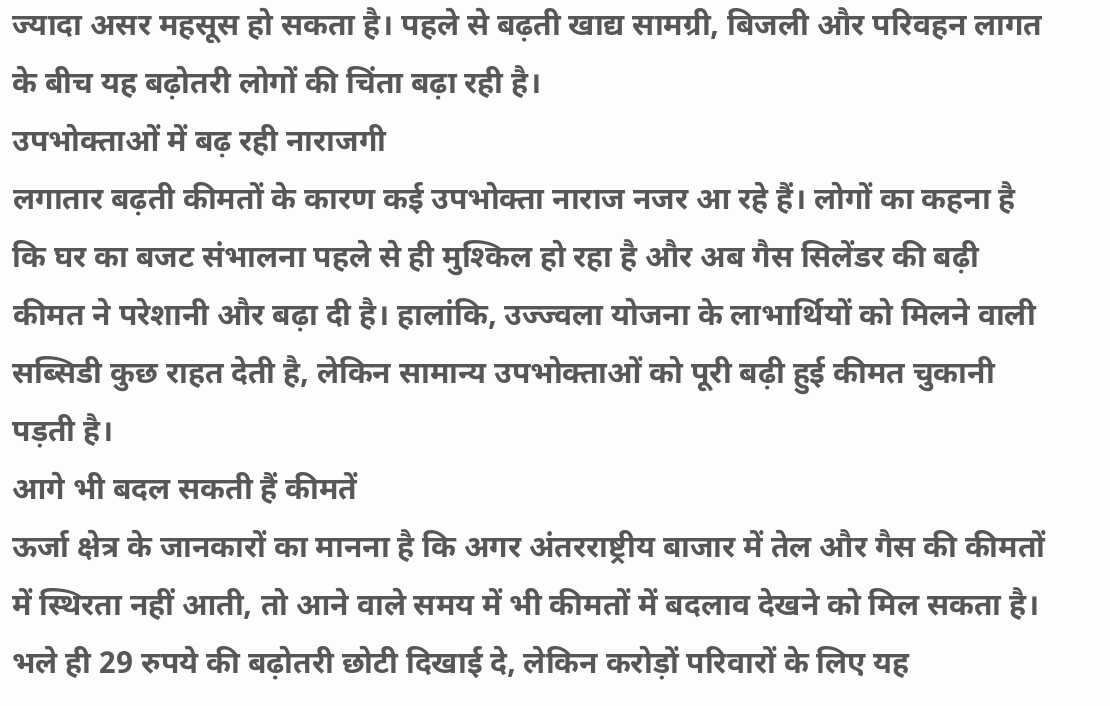ज्यादा असर महसूस हो सकता है। पहले से बढ़ती खाद्य सामग्री, बिजली और परिवहन लागत के बीच यह बढ़ोतरी लोगों की चिंता बढ़ा रही है।
उपभोक्ताओं में बढ़ रही नाराजगी
लगातार बढ़ती कीमतों के कारण कई उपभोक्ता नाराज नजर आ रहे हैं। लोगों का कहना है कि घर का बजट संभालना पहले से ही मुश्किल हो रहा है और अब गैस सिलेंडर की बढ़ी कीमत ने परेशानी और बढ़ा दी है। हालांकि, उज्ज्वला योजना के लाभार्थियों को मिलने वाली सब्सिडी कुछ राहत देती है, लेकिन सामान्य उपभोक्ताओं को पूरी बढ़ी हुई कीमत चुकानी पड़ती है।
आगे भी बदल सकती हैं कीमतें
ऊर्जा क्षेत्र के जानकारों का मानना है कि अगर अंतरराष्ट्रीय बाजार में तेल और गैस की कीमतों में स्थिरता नहीं आती, तो आने वाले समय में भी कीमतों में बदलाव देखने को मिल सकता है। भले ही 29 रुपये की बढ़ोतरी छोटी दिखाई दे, लेकिन करोड़ों परिवारों के लिए यह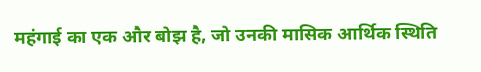महंगाई का एक और बोझ है, जो उनकी मासिक आर्थिक स्थिति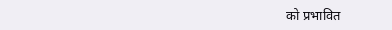को प्रभावित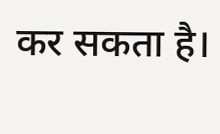कर सकता है।